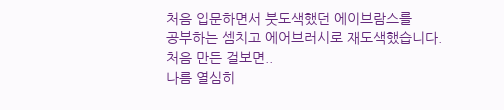처음 입문하면서 붓도색했던 에이브람스를
공부하는 셈치고 에어브러시로 재도색했습니다.
처음 만든 걸보면..
나름 열심히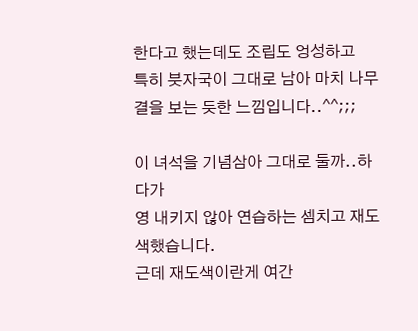한다고 했는데도 조립도 엉성하고
특히 붓자국이 그대로 남아 마치 나무결을 보는 듯한 느낌입니다..^^;;;

이 녀석을 기념삼아 그대로 둘까..하다가
영 내키지 않아 연습하는 셈치고 재도색했습니다.
근데 재도색이란게 여간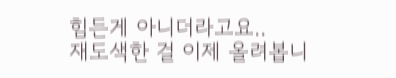힘든게 아니더라고요..
재도색한 걸 이제 올려봅니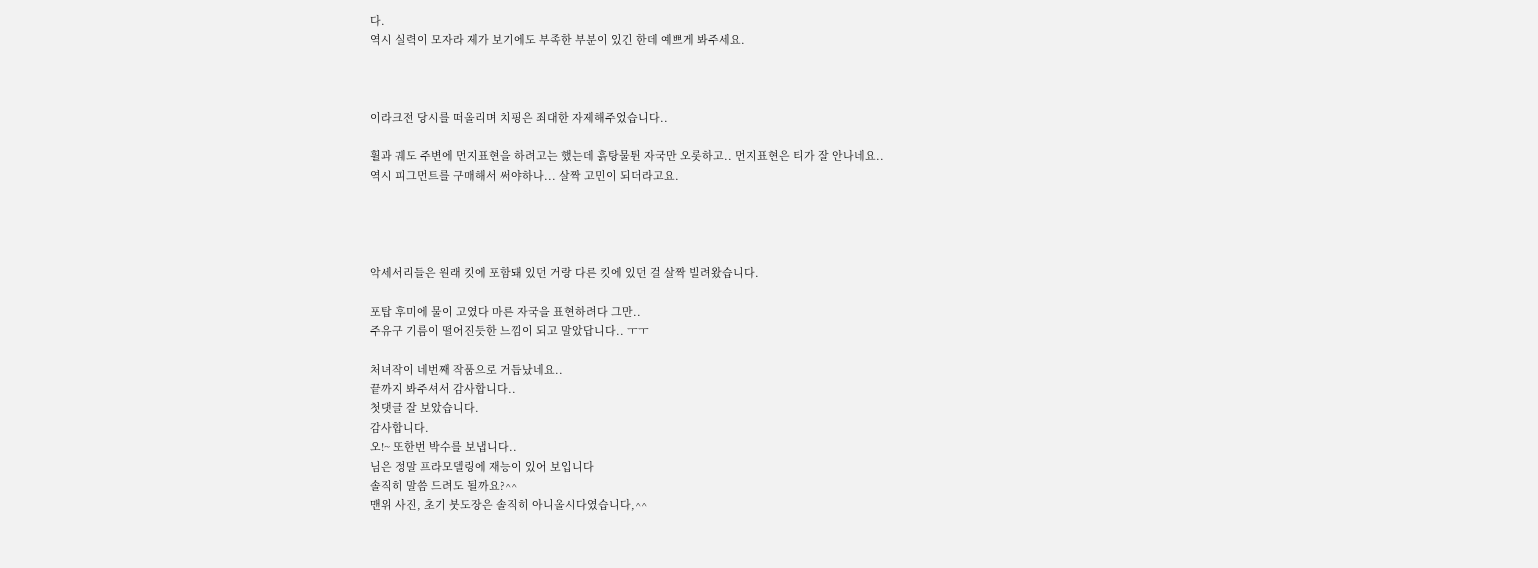다.
역시 실력이 모자라 제가 보기에도 부족한 부분이 있긴 한데 예쁘게 봐주세요.



이라크전 당시를 떠올리며 치핑은 죄대한 자제해주었습니다..

휠과 궤도 주변에 먼지표현을 하려고는 했는데 흙탕물튄 자국만 오롯하고.. 먼지표현은 티가 잘 안나네요..
역시 피그먼트를 구매해서 써야하나... 살짝 고민이 되더라고요.




악세서리들은 원래 킷에 포함돼 있던 거랑 다른 킷에 있던 걸 살짝 빌려왔습니다.

포탑 후미에 물이 고였다 마른 자국을 표현하려다 그만..
주유구 기름이 떨어진듯한 느낌이 되고 말았답니다.. ㅜㅜ

처녀작이 네번째 작품으로 거듭났네요..
끝까지 봐주셔서 감사합니다..
첫댓글 잘 보았습니다.
감사합니다.
오!~ 또한번 박수를 보냅니다..
님은 정말 프라모델링에 재능이 있어 보입니다
솔직히 말씀 드려도 될까요?^^
맨위 사진, 초기 붓도장은 솔직히 아니올시다였습니다,^^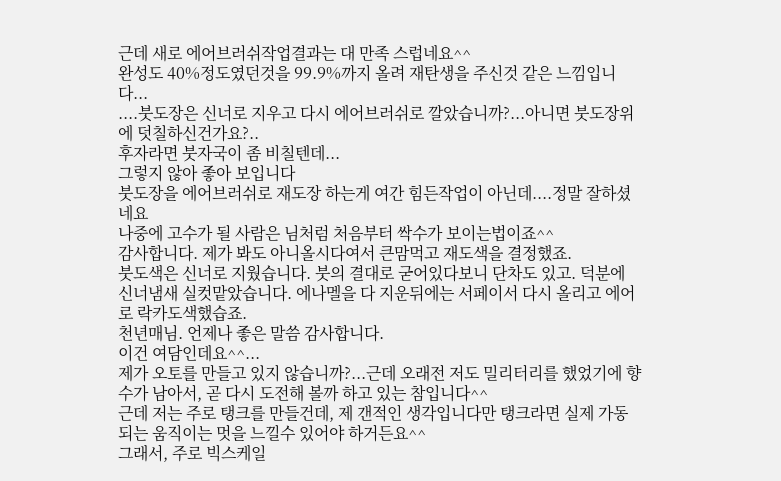근데 새로 에어브러쉬작업결과는 대 만족 스럽네요^^
완성도 40%정도였던것을 99.9%까지 올려 재탄생을 주신것 같은 느낌입니다...
....붓도장은 신너로 지우고 다시 에어브러쉬로 깔았습니까?...아니면 붓도장위에 덧칠하신건가요?..
후자라면 붓자국이 좀 비칠텐데...
그렇지 않아 좋아 보입니다
붓도장을 에어브러쉬로 재도장 하는게 여간 힘든작업이 아닌데....정말 잘하셨네요
나중에 고수가 될 사람은 님처럼 처음부터 싹수가 보이는법이죠^^
감사합니다. 제가 봐도 아니올시다여서 큰맘먹고 재도색을 결정했죠.
붓도색은 신너로 지웠습니다. 붓의 결대로 굳어있다보니 단차도 있고. 덕분에 신너냄새 실컷맡았습니다. 에나멜을 다 지운뒤에는 서페이서 다시 올리고 에어로 락카도색했습죠.
천년매님. 언제나 좋은 말씀 감사합니다.
이건 여담인데요^^...
제가 오토를 만들고 있지 않습니까?...근데 오래전 저도 밀리터리를 했었기에 향수가 남아서, 곧 다시 도전해 볼까 하고 있는 참입니다^^
근데 저는 주로 탱크를 만들건데, 제 갠적인 생각입니다만 탱크라면 실제 가동되는 움직이는 멋을 느낄수 있어야 하거든요^^
그래서, 주로 빅스케일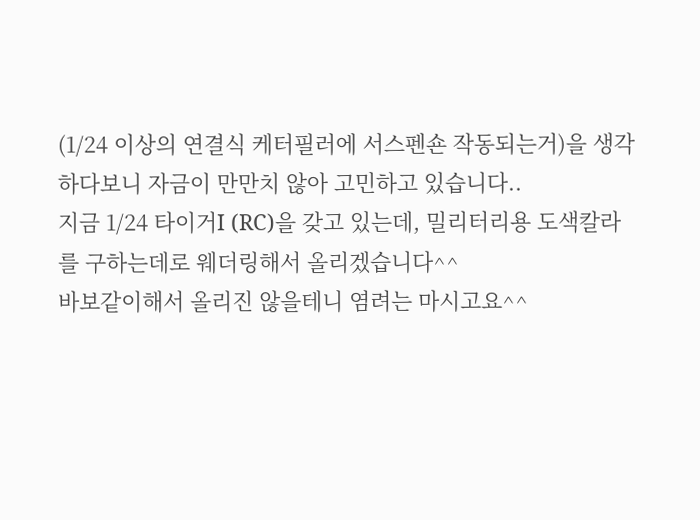(1/24 이상의 연결식 케터필러에 서스펜숀 작동되는거)을 생각하다보니 자금이 만만치 않아 고민하고 있습니다..
지금 1/24 타이거I (RC)을 갖고 있는데, 밀리터리용 도색칼라를 구하는데로 웨더링해서 올리겠습니다^^
바보같이해서 올리진 않을테니 염려는 마시고요^^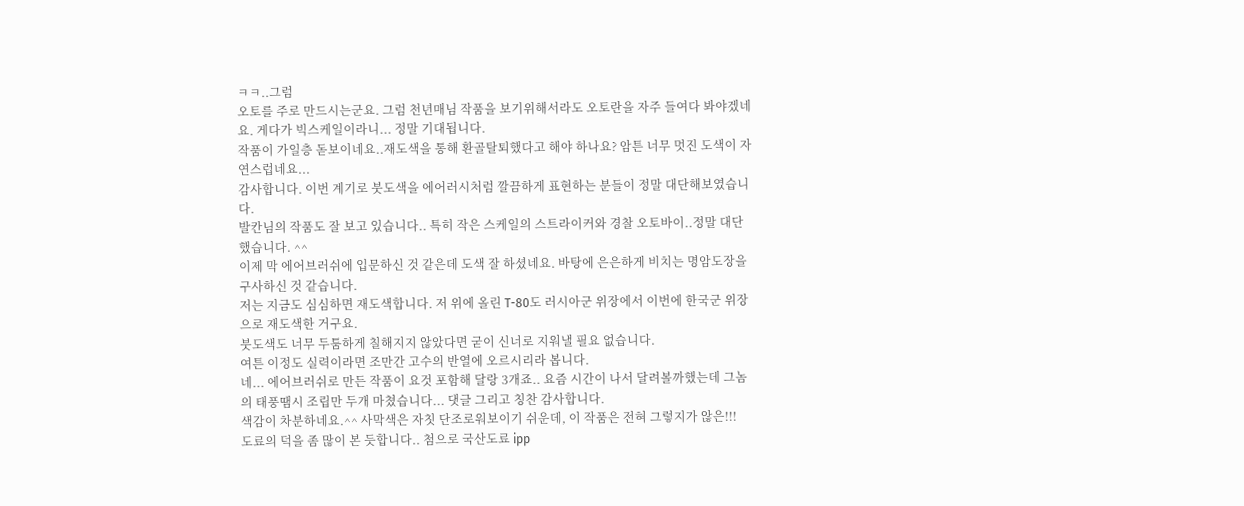ㅋㅋ..그럼
오토를 주로 만드시는군요. 그럼 천년매님 작품을 보기위해서라도 오토란을 자주 들여다 봐야겠네요. 게다가 빅스케일이라니... 정말 기대됩니다.
작품이 가일층 돋보이네요..재도색을 통해 환골탈퇴했다고 해야 하나요? 암튼 너무 멋진 도색이 자연스럽네요...
감사합니다. 이번 계기로 붓도색을 에어러시처럼 깔끔하게 표현하는 분들이 정말 대단해보였습니다.
발칸님의 작품도 잘 보고 있습니다.. 특히 작은 스케일의 스트라이커와 경찰 오토바이..정말 대단했습니다. ^^
이제 막 에어브러쉬에 입문하신 것 같은데 도색 잘 하셨네요. 바탕에 은은하게 비치는 명암도장을 구사하신 것 같습니다.
저는 지금도 심심하면 재도색합니다. 저 위에 올린 T-80도 러시아군 위장에서 이번에 한국군 위장으로 재도색한 거구요.
붓도색도 너무 두툼하게 칠해지지 않았다면 굳이 신너로 지워낼 필요 없습니다.
여튼 이정도 실력이라면 조만간 고수의 반열에 오르시리라 봅니다.
네... 에어브러쉬로 만든 작품이 요것 포함해 달랑 3개죠.. 요즘 시간이 나서 달려볼까했는데 그놈의 태풍땜시 조립만 두개 마쳤습니다... 댓글 그리고 칭찬 감사합니다.
색감이 차분하네요.^^ 사막색은 자칫 단조로워보이기 쉬운데, 이 작품은 전혀 그렇지가 않은!!!
도료의 덕을 좀 많이 본 듯합니다.. 첨으로 국산도료 ipp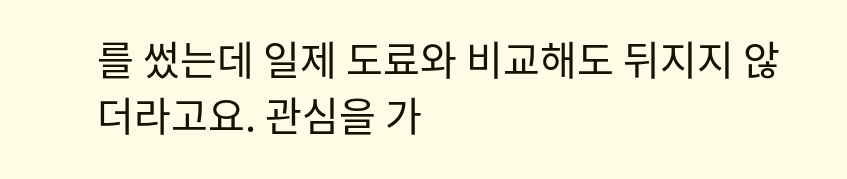를 썼는데 일제 도료와 비교해도 뒤지지 않더라고요. 관심을 가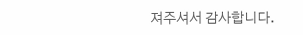져주셔서 감사합니다.